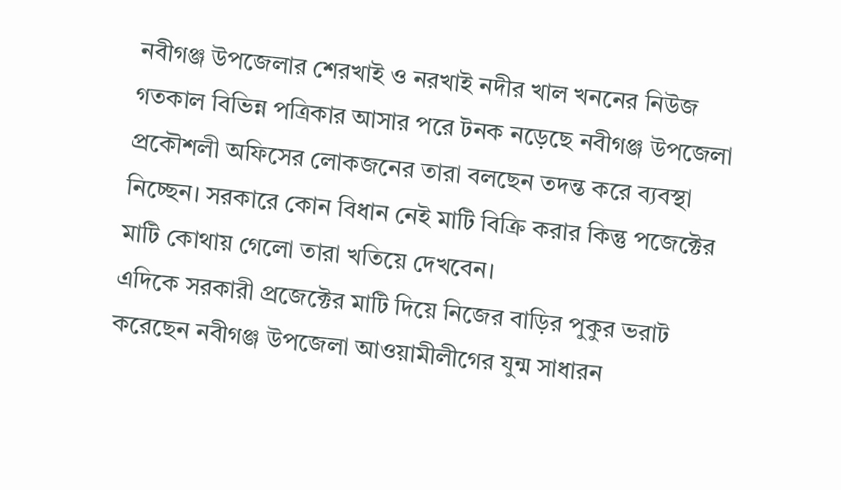নবীগঞ্জ উপজেলার শেরখাই ও নরখাই নদীর খাল খননের নিউজ গতকাল বিভিন্ন পত্রিকার আসার পরে টনক নড়েছে নবীগঞ্জ উপজেলা প্রকৌশলী অফিসের লোকজনের তারা বলছেন তদন্ত করে ব্যবস্থা নিচ্ছেন। সরকারে কোন বিধান নেই মাটি বিক্রি করার কিন্তু পজেক্টের মাটি কোথায় গেলো তারা খতিয়ে দেখবেন।
এদিকে সরকারী প্রজেক্টের মাটি দিয়ে নিজের বাড়ির পুকুর ভরাট করেছেন নবীগঞ্জ উপজেলা আওয়ামীলীগের যুন্ম সাধারন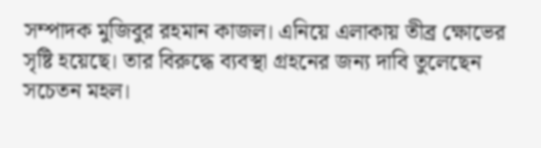সম্পাদক মুজিবুর রহমান কাজল। এনিয়ে এলাকায় তীব্র ক্ষোভের সৃষ্টি হয়েছে। তার বিরুদ্ধে ব্যবস্থা গ্রহনের জন্য দাবি তুলেছেন সচেতন মহল।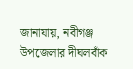জানাযায়, নবীগঞ্জ উপজেলার দীঘলবাঁক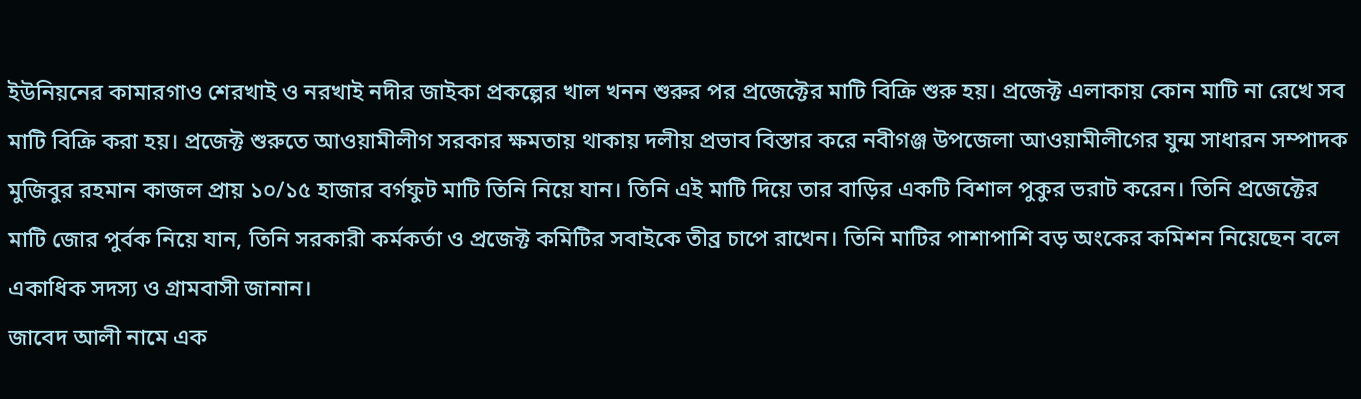ইউনিয়নের কামারগাও শেরখাই ও নরখাই নদীর জাইকা প্রকল্পের খাল খনন শুরুর পর প্রজেক্টের মাটি বিক্রি শুরু হয়। প্রজেক্ট এলাকায় কোন মাটি না রেখে সব মাটি বিক্রি করা হয়। প্রজেক্ট শুরুতে আওয়ামীলীগ সরকার ক্ষমতায় থাকায় দলীয় প্রভাব বিস্তার করে নবীগঞ্জ উপজেলা আওয়ামীলীগের যুন্ম সাধারন সম্পাদক মুজিবুর রহমান কাজল প্রায় ১০/১৫ হাজার বর্গফুট মাটি তিনি নিয়ে যান। তিনি এই মাটি দিয়ে তার বাড়ির একটি বিশাল পুকুর ভরাট করেন। তিনি প্রজেক্টের মাটি জোর পুর্বক নিয়ে যান, তিনি সরকারী কর্মকর্তা ও প্রজেক্ট কমিটির সবাইকে তীব্র চাপে রাখেন। তিনি মাটির পাশাপাশি বড় অংকের কমিশন নিয়েছেন বলে একাধিক সদস্য ও গ্রামবাসী জানান।
জাবেদ আলী নামে এক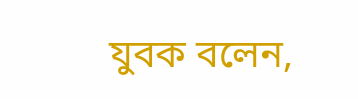যুবক বলেন,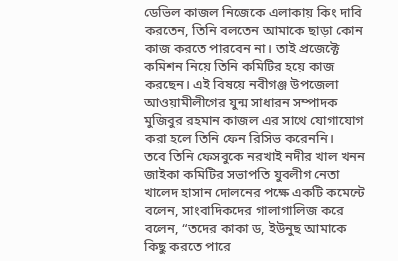ডেভিল কাজল নিজেকে এলাকায় কিং দাবি করতেন, তিনি বলতেন আমাকে ছাড়া কোন কাজ করতে পারবেন না। তাই প্রজেক্টে কমিশন নিয়ে তিনি কমিটির হয়ে কাজ করছেন। এই বিষয়ে নবীগঞ্জ উপজেলা আওয়ামীলীগের যুন্ম সাধারন সম্পাদক মুজিবুর রহমান কাজল এর সাথে যোগাযোগ করা হলে তিনি ফেন রিসিভ করেননি।
তবে তিনি ফেসবুকে নরখাই নদীর খাল খনন জাইকা কমিটির সভাপতি যুবলীগ নেতা খালেদ হাসান দোলনের পক্ষে একটি কমেন্টে বলেন, সাংবাদিকদের গালাগালিজ করে বলেন, “তদের কাকা ড, ইউনুছ আমাকে কিছু করতে পারে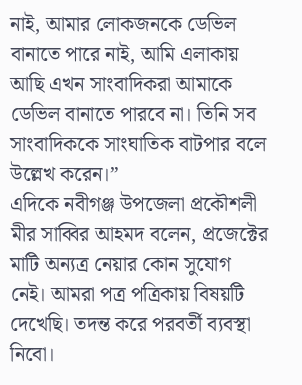নাই, আমার লোকজনকে ডেভিল বানাতে পারে নাই, আমি এলাকায় আছি এখন সাংবাদিকরা আমাকে ডেভিল বানাতে পারবে না। তিনি সব সাংবাদিককে সাংঘাতিক বাটপার বলে উল্লেখ করেন।”
এদিকে নবীগঞ্জ উপজেলা প্রকৌশলী মীর সাব্বির আহমদ বলেন, প্রজেক্টের মাটি অন্যত্র নেয়ার কোন সুযোগ নেই। আমরা পত্র পত্রিকায় বিষয়টি দেখেছি। তদন্ত করে পরবর্তী ব্যবস্থা নিবো।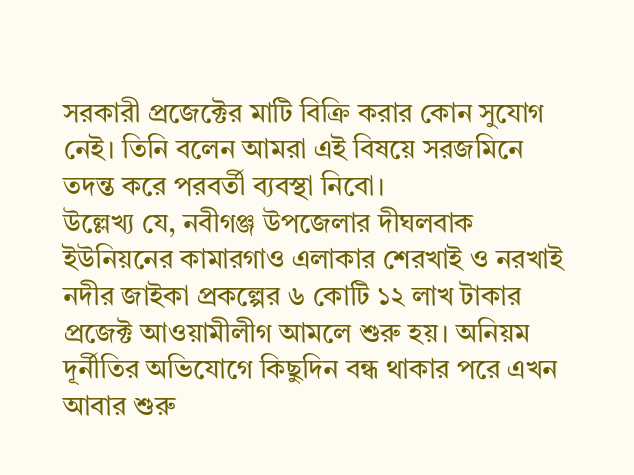সরকারী প্রজেক্টের মাটি বিক্রি করার কোন সুযোগ নেই। তিনি বলেন আমরা এই বিষয়ে সরজমিনে তদন্ত করে পরবর্তী ব্যবস্থা নিবো।
উল্লেখ্য যে, নবীগঞ্জ উপজেলার দীঘলবাক ইউনিয়নের কামারগাও এলাকার শেরখাই ও নরখাই নদীর জাইকা প্রকল্পের ৬ কোটি ১২ লাখ টাকার প্রজেক্ট আওয়ামীলীগ আমলে শুরু হয়। অনিয়ম দূর্নীতির অভিযোগে কিছুদিন বন্ধ থাকার পরে এখন আবার শুরু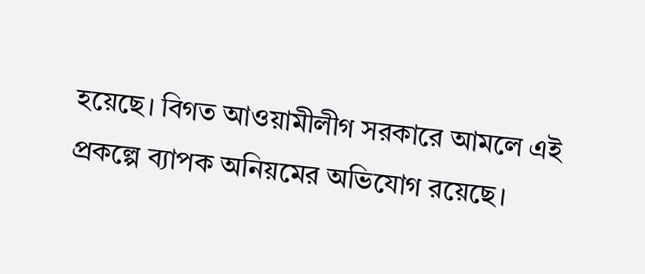হয়েছে। বিগত আওয়ামীলীগ সরকারে আমলে এই প্রকল্পে ব্যাপক অনিয়মের অভিযোগ রয়েছে।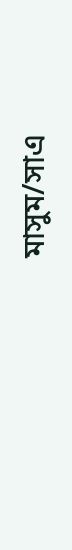মাসুম/সাএ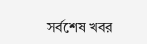সর্বশেষ খবর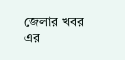জেলার খবর এর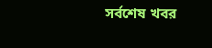সর্বশেষ খবর